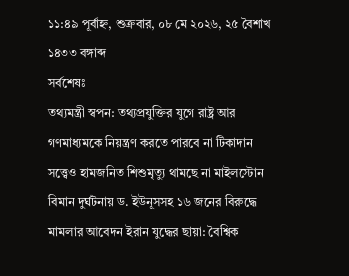১১:৪৯ পূর্বাহ্ন, শুক্রবার, ০৮ মে ২০২৬, ২৫ বৈশাখ ১৪৩৩ বঙ্গাব্দ
সর্বশেষঃ
তথ্যমন্ত্রী স্বপন: তথ্যপ্রযুক্তির যুগে রাষ্ট্র আর গণমাধ্যমকে নিয়ন্ত্রণ করতে পারবে না টিকাদান সত্ত্বেও হামজনিত শিশুমৃত্যু থামছে না মাইলস্টোন বিমান দুর্ঘটনায় ড. ইউনূসসহ ১৬ জনের বিরুদ্ধে মামলার আবেদন ইরান যুদ্ধের ছায়া: বৈশ্বিক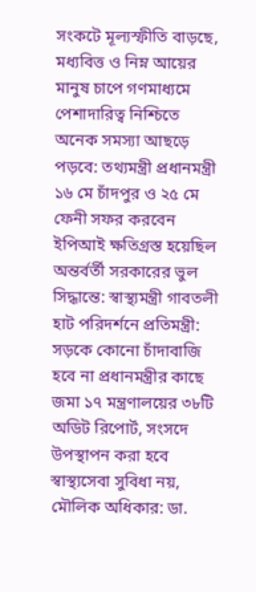সংকটে মূল্যস্ফীতি বাড়ছে, মধ্যবিত্ত ও নিম্ন আয়ের মানুষ চাপে গণমাধ্যমে পেশাদারিত্ব নিশ্চিতে অনেক সমস্যা আছড়ে পড়বে: তথ্যমন্ত্রী প্রধানমন্ত্রী ১৬ মে চাঁদপুর ও ২৫ মে ফেনী সফর করবেন ইপিআই ক্ষতিগ্রস্ত হয়েছিল অন্তর্বর্তী সরকারের ভুল সিদ্ধান্তে: স্বাস্থ্যমন্ত্রী গাবতলী হাট পরিদর্শনে প্রতিমন্ত্রী: সড়কে কোনো চাঁদাবাজি হবে না প্রধানমন্ত্রীর কাছে জমা ১৭ মন্ত্রণালয়ের ৩৮টি অডিট রিপোর্ট, সংসদে উপস্থাপন করা হবে স্বাস্থ্যসেবা সুবিধা নয়, মৌলিক অধিকার: ডা.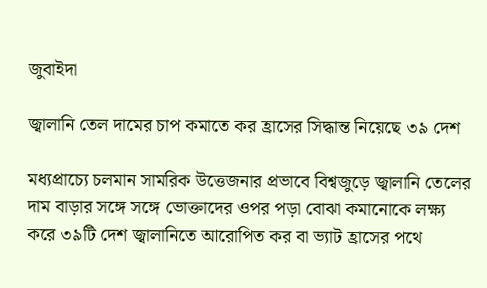জুবাইদা

জ্বালানি তেল দামের চাপ কমাতে কর হ্রাসের সিদ্ধান্ত নিয়েছে ৩৯ দেশ

মধ্যপ্রাচ্যে চলমান সামরিক উত্তেজনার প্রভাবে বিশ্বজুড়ে জ্বালানি তেলের দাম বাড়ার সঙ্গে সঙ্গে ভোক্তাদের ওপর পড়া বোঝা কমানোকে লক্ষ্য করে ৩৯টি দেশ জ্বালানিতে আরোপিত কর বা ভ্যাট হ্রাসের পথে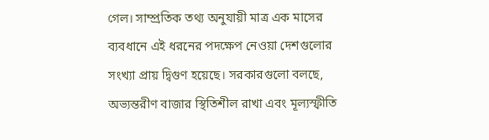গেল। সাম্প্রতিক তথ্য অনুযায়ী মাত্র এক মাসের ব্যবধানে এই ধরনের পদক্ষেপ নেওয়া দেশগুলোর সংখ্যা প্রায় দ্বিগুণ হয়েছে। সরকারগুলো বলছে, অভ্যন্তরীণ বাজার স্থিতিশীল রাখা এবং মূল্যস্ফীতি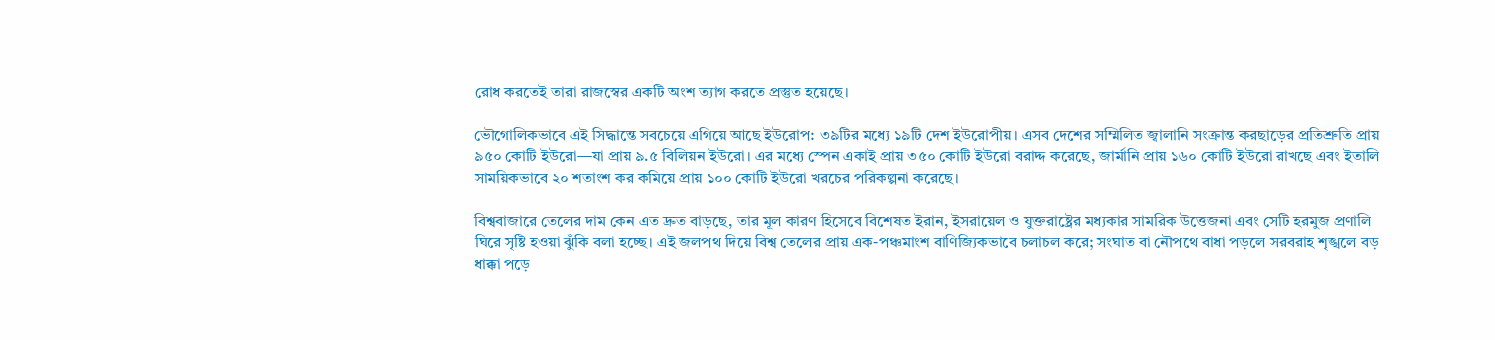রোধ করতেই তারা রাজস্বের একটি অংশ ত্যাগ করতে প্রস্তুত হয়েছে।

ভৌগোলিকভাবে এই সিদ্ধান্তে সবচেয়ে এগিয়ে আছে ইউরোপ: ৩৯টির মধ্যে ১৯টি দেশ ইউরোপীয়। এসব দেশের সম্মিলিত জ্বালানি সংক্রান্ত করছাড়ের প্রতিশ্রুতি প্রায় ৯৫০ কোটি ইউরো—যা প্রায় ৯.৫ বিলিয়ন ইউরো। এর মধ্যে স্পেন একাই প্রায় ৩৫০ কোটি ইউরো বরাদ্দ করেছে, জার্মানি প্রায় ১৬০ কোটি ইউরো রাখছে এবং ইতালি সাময়িকভাবে ২০ শতাংশ কর কমিয়ে প্রায় ১০০ কোটি ইউরো খরচের পরিকল্পনা করেছে।

বিশ্ববাজারে তেলের দাম কেন এত দ্রুত বাড়ছে, তার মূল কারণ হিসেবে বিশেষত ইরান, ইসরায়েল ও যুক্তরাষ্ট্রের মধ্যকার সামরিক উত্তেজনা এবং সেটি হরমুজ প্রণালি ঘিরে সৃষ্টি হওয়া ঝুঁকি বলা হচ্ছে। এই জলপথ দিয়ে বিশ্ব তেলের প্রায় এক-পঞ্চমাংশ বাণিজ্যিকভাবে চলাচল করে; সংঘাত বা নৌপথে বাধা পড়লে সরবরাহ শৃঙ্খলে বড় ধাক্কা পড়ে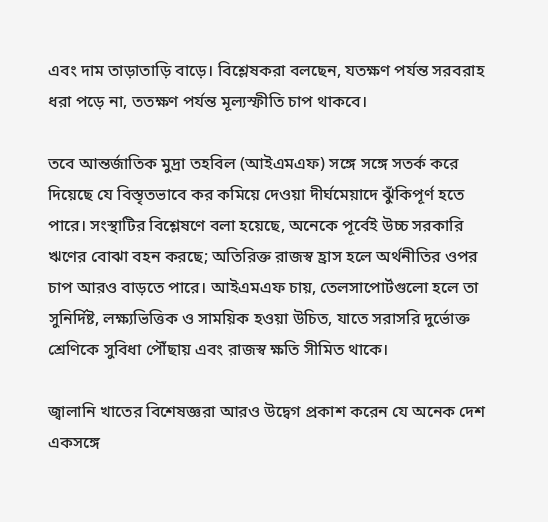এবং দাম তাড়াতাড়ি বাড়ে। বিশ্লেষকরা বলছেন, যতক্ষণ পর্যন্ত সরবরাহ ধরা পড়ে না, ততক্ষণ পর্যন্ত মূল্যস্ফীতি চাপ থাকবে।

তবে আন্তর্জাতিক মুদ্রা তহবিল (আইএমএফ) সঙ্গে সঙ্গে সতর্ক করে দিয়েছে যে বিস্তৃতভাবে কর কমিয়ে দেওয়া দীর্ঘমেয়াদে ঝুঁকিপূর্ণ হতে পারে। সংস্থাটির বিশ্লেষণে বলা হয়েছে, অনেকে পূর্বেই উচ্চ সরকারি ঋণের বোঝা বহন করছে; অতিরিক্ত রাজস্ব হ্রাস হলে অর্থনীতির ওপর চাপ আরও বাড়তে পারে। আইএমএফ চায়, তেলসাপোর্টগুলো হলে তা সুনির্দিষ্ট, লক্ষ্যভিত্তিক ও সাময়িক হওয়া উচিত, যাতে সরাসরি দুর্ভোক্ত শ্রেণিকে সুবিধা পৌঁছায় এবং রাজস্ব ক্ষতি সীমিত থাকে।

জ্বালানি খাতের বিশেষজ্ঞরা আরও উদ্বেগ প্রকাশ করেন যে অনেক দেশ একসঙ্গে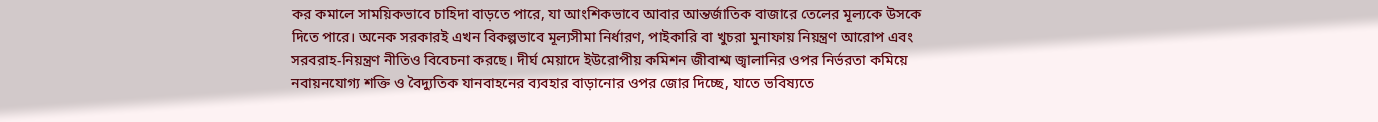কর কমালে সাময়িকভাবে চাহিদা বাড়তে পারে, যা আংশিকভাবে আবার আন্তর্জাতিক বাজারে তেলের মূল্যকে উসকে দিতে পারে। অনেক সরকারই এখন বিকল্পভাবে মূল্যসীমা নির্ধারণ, পাইকারি বা খুচরা মুনাফায় নিয়ন্ত্রণ আরোপ এবং সরবরাহ-নিয়ন্ত্রণ নীতিও বিবেচনা করছে। দীর্ঘ মেয়াদে ইউরোপীয় কমিশন জীবাশ্ম জ্বালানির ওপর নির্ভরতা কমিয়ে নবায়নযোগ্য শক্তি ও বৈদ্যুতিক যানবাহনের ব্যবহার বাড়ানোর ওপর জোর দিচ্ছে, যাতে ভবিষ্যতে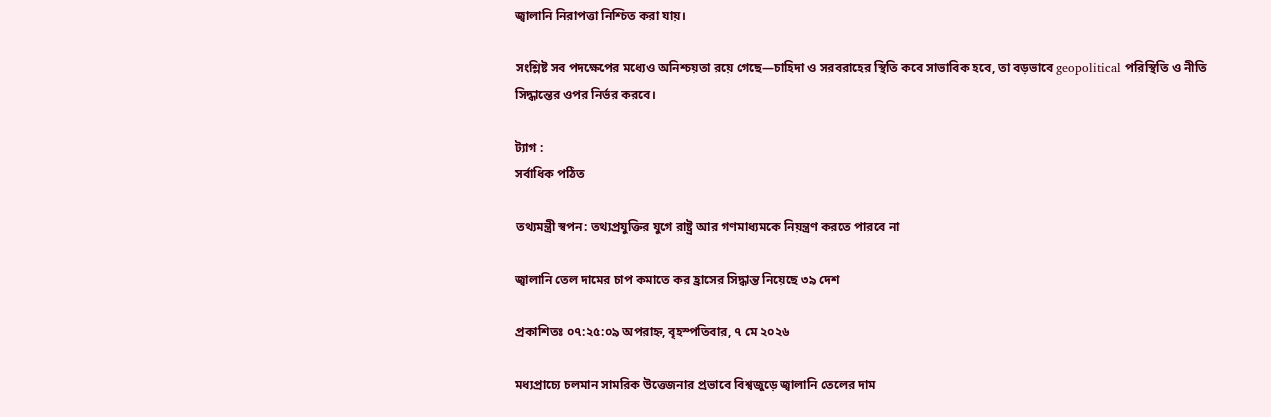জ্বালানি নিরাপত্তা নিশ্চিত করা যায়।

সংশ্লিষ্ট সব পদক্ষেপের মধ্যেও অনিশ্চয়তা রয়ে গেছে—চাহিদা ও সরবরাহের স্থিতি কবে সাভাবিক হবে, তা বড়ভাবে geopolitical পরিস্থিতি ও নীতি সিদ্ধান্তের ওপর নির্ভর করবে।

ট্যাগ :
সর্বাধিক পঠিত

তথ্যমন্ত্রী স্বপন: তথ্যপ্রযুক্তির যুগে রাষ্ট্র আর গণমাধ্যমকে নিয়ন্ত্রণ করতে পারবে না

জ্বালানি তেল দামের চাপ কমাতে কর হ্রাসের সিদ্ধান্ত নিয়েছে ৩৯ দেশ

প্রকাশিতঃ ০৭:২৫:০৯ অপরাহ্ন, বৃহস্পতিবার, ৭ মে ২০২৬

মধ্যপ্রাচ্যে চলমান সামরিক উত্তেজনার প্রভাবে বিশ্বজুড়ে জ্বালানি তেলের দাম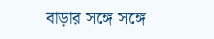বাড়ার সঙ্গে সঙ্গে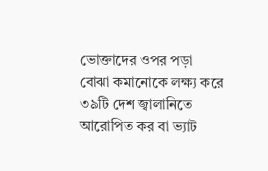ভোক্তাদের ওপর পড়া বোঝা কমানোকে লক্ষ্য করে ৩৯টি দেশ জ্বালানিতে আরোপিত কর বা ভ্যাট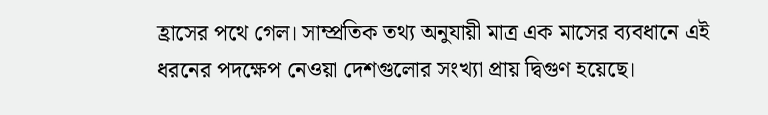হ্রাসের পথে গেল। সাম্প্রতিক তথ্য অনুযায়ী মাত্র এক মাসের ব্যবধানে এই ধরনের পদক্ষেপ নেওয়া দেশগুলোর সংখ্যা প্রায় দ্বিগুণ হয়েছে।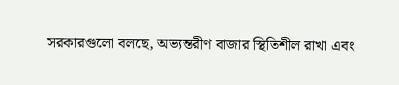সরকারগুলো বলছে, অভ্যন্তরীণ বাজার স্থিতিশীল রাখা এবং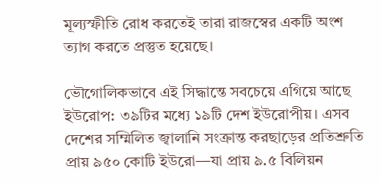মূল্যস্ফীতি রোধ করতেই তারা রাজস্বের একটি অংশ ত্যাগ করতে প্রস্তুত হয়েছে।

ভৌগোলিকভাবে এই সিদ্ধান্তে সবচেয়ে এগিয়ে আছে ইউরোপ: ৩৯টির মধ্যে ১৯টি দেশ ইউরোপীয়। এসব দেশের সম্মিলিত জ্বালানি সংক্রান্ত করছাড়ের প্রতিশ্রুতি প্রায় ৯৫০ কোটি ইউরো—যা প্রায় ৯.৫ বিলিয়ন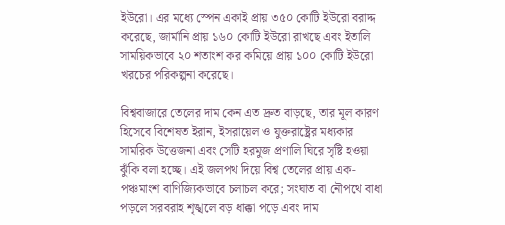ইউরো। এর মধ্যে স্পেন একাই প্রায় ৩৫০ কোটি ইউরো বরাদ্দ করেছে, জার্মানি প্রায় ১৬০ কোটি ইউরো রাখছে এবং ইতালি সাময়িকভাবে ২০ শতাংশ কর কমিয়ে প্রায় ১০০ কোটি ইউরো খরচের পরিকল্পনা করেছে।

বিশ্ববাজারে তেলের দাম কেন এত দ্রুত বাড়ছে, তার মূল কারণ হিসেবে বিশেষত ইরান, ইসরায়েল ও যুক্তরাষ্ট্রের মধ্যকার সামরিক উত্তেজনা এবং সেটি হরমুজ প্রণালি ঘিরে সৃষ্টি হওয়া ঝুঁকি বলা হচ্ছে। এই জলপথ দিয়ে বিশ্ব তেলের প্রায় এক-পঞ্চমাংশ বাণিজ্যিকভাবে চলাচল করে; সংঘাত বা নৌপথে বাধা পড়লে সরবরাহ শৃঙ্খলে বড় ধাক্কা পড়ে এবং দাম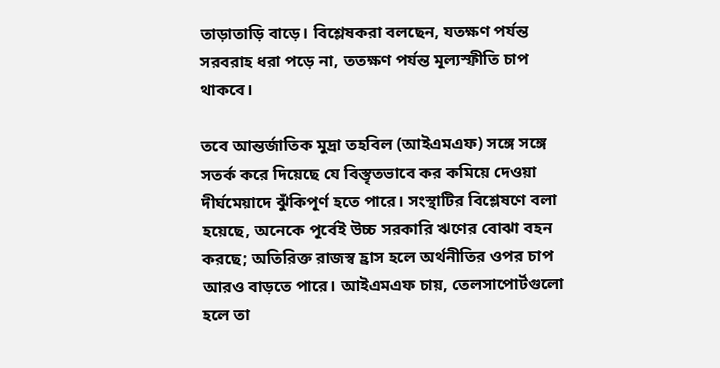তাড়াতাড়ি বাড়ে। বিশ্লেষকরা বলছেন, যতক্ষণ পর্যন্ত সরবরাহ ধরা পড়ে না, ততক্ষণ পর্যন্ত মূল্যস্ফীতি চাপ থাকবে।

তবে আন্তর্জাতিক মুদ্রা তহবিল (আইএমএফ) সঙ্গে সঙ্গে সতর্ক করে দিয়েছে যে বিস্তৃতভাবে কর কমিয়ে দেওয়া দীর্ঘমেয়াদে ঝুঁকিপূর্ণ হতে পারে। সংস্থাটির বিশ্লেষণে বলা হয়েছে, অনেকে পূর্বেই উচ্চ সরকারি ঋণের বোঝা বহন করছে; অতিরিক্ত রাজস্ব হ্রাস হলে অর্থনীতির ওপর চাপ আরও বাড়তে পারে। আইএমএফ চায়, তেলসাপোর্টগুলো হলে তা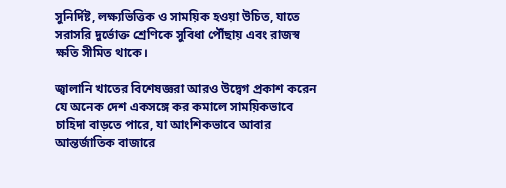সুনির্দিষ্ট, লক্ষ্যভিত্তিক ও সাময়িক হওয়া উচিত, যাতে সরাসরি দুর্ভোক্ত শ্রেণিকে সুবিধা পৌঁছায় এবং রাজস্ব ক্ষতি সীমিত থাকে।

জ্বালানি খাতের বিশেষজ্ঞরা আরও উদ্বেগ প্রকাশ করেন যে অনেক দেশ একসঙ্গে কর কমালে সাময়িকভাবে চাহিদা বাড়তে পারে, যা আংশিকভাবে আবার আন্তর্জাতিক বাজারে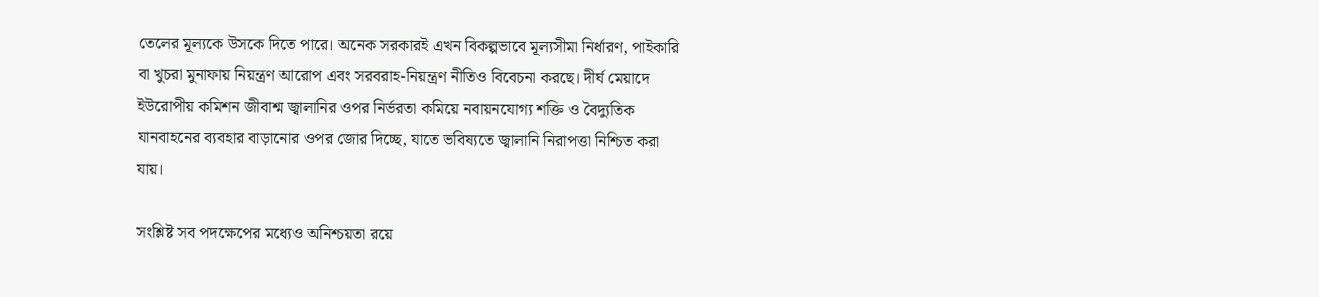তেলের মূল্যকে উসকে দিতে পারে। অনেক সরকারই এখন বিকল্পভাবে মূল্যসীমা নির্ধারণ, পাইকারি বা খুচরা মুনাফায় নিয়ন্ত্রণ আরোপ এবং সরবরাহ-নিয়ন্ত্রণ নীতিও বিবেচনা করছে। দীর্ঘ মেয়াদে ইউরোপীয় কমিশন জীবাশ্ম জ্বালানির ওপর নির্ভরতা কমিয়ে নবায়নযোগ্য শক্তি ও বৈদ্যুতিক যানবাহনের ব্যবহার বাড়ানোর ওপর জোর দিচ্ছে, যাতে ভবিষ্যতে জ্বালানি নিরাপত্তা নিশ্চিত করা যায়।

সংশ্লিষ্ট সব পদক্ষেপের মধ্যেও অনিশ্চয়তা রয়ে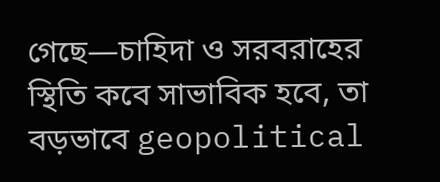গেছে—চাহিদা ও সরবরাহের স্থিতি কবে সাভাবিক হবে, তা বড়ভাবে geopolitical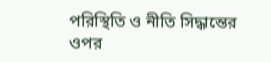পরিস্থিতি ও নীতি সিদ্ধান্তের ওপর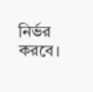নির্ভর করবে।